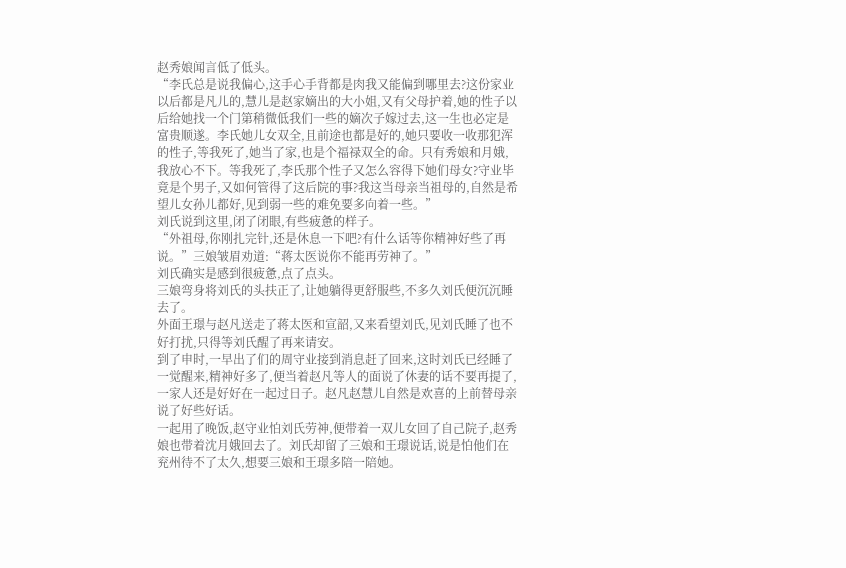赵秀娘闻言低了低头。
“李氏总是说我偏心,这手心手背都是肉我又能偏到哪里去?这份家业以后都是凡儿的,慧儿是赵家嫡出的大小姐,又有父母护着,她的性子以后给她找一个门第稍微低我们一些的嫡次子嫁过去,这一生也必定是富贵顺遂。李氏她儿女双全,且前途也都是好的,她只要收一收那犯浑的性子,等我死了,她当了家,也是个福禄双全的命。只有秀娘和月娥,我放心不下。等我死了,李氏那个性子又怎么容得下她们母女?守业毕竟是个男子,又如何管得了这后院的事?我这当母亲当祖母的,自然是希望儿女孙儿都好,见到弱一些的难免要多向着一些。”
刘氏说到这里,闭了闭眼,有些疲惫的样子。
“外祖母,你刚扎完针,还是休息一下吧?有什么话等你精神好些了再说。”三娘皱眉劝道:“蒋太医说你不能再劳神了。”
刘氏确实是感到很疲惫,点了点头。
三娘弯身将刘氏的头扶正了,让她躺得更舒服些,不多久刘氏便沉沉睡去了。
外面王璟与赵凡送走了蒋太医和宣韶,又来看望刘氏,见刘氏睡了也不好打扰,只得等刘氏醒了再来请安。
到了申时,一早出了们的周守业接到消息赶了回来,这时刘氏已经睡了一觉醒来,精神好多了,便当着赵凡等人的面说了休妻的话不要再提了,一家人还是好好在一起过日子。赵凡赵慧儿自然是欢喜的上前替母亲说了好些好话。
一起用了晚饭,赵守业怕刘氏劳神,便带着一双儿女回了自己院子,赵秀娘也带着沈月娥回去了。刘氏却留了三娘和王璟说话,说是怕他们在兖州待不了太久,想要三娘和王璟多陪一陪她。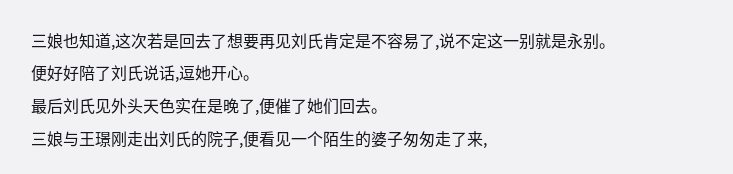三娘也知道,这次若是回去了想要再见刘氏肯定是不容易了,说不定这一别就是永别。便好好陪了刘氏说话,逗她开心。
最后刘氏见外头天色实在是晚了,便催了她们回去。
三娘与王璟刚走出刘氏的院子,便看见一个陌生的婆子匆匆走了来,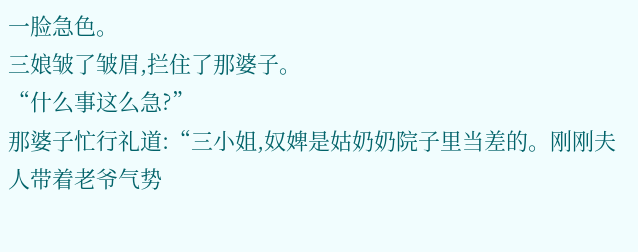一脸急色。
三娘皱了皱眉,拦住了那婆子。
“什么事这么急?”
那婆子忙行礼道:“三小姐,奴婢是姑奶奶院子里当差的。刚刚夫人带着老爷气势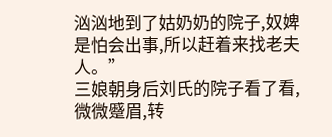汹汹地到了姑奶奶的院子,奴婢是怕会出事,所以赶着来找老夫人。”
三娘朝身后刘氏的院子看了看,微微蹙眉,转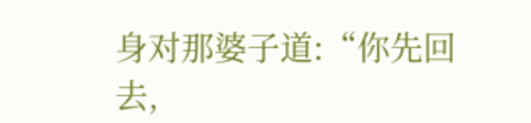身对那婆子道:“你先回去,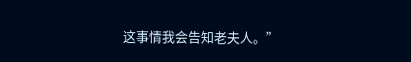这事情我会告知老夫人。”